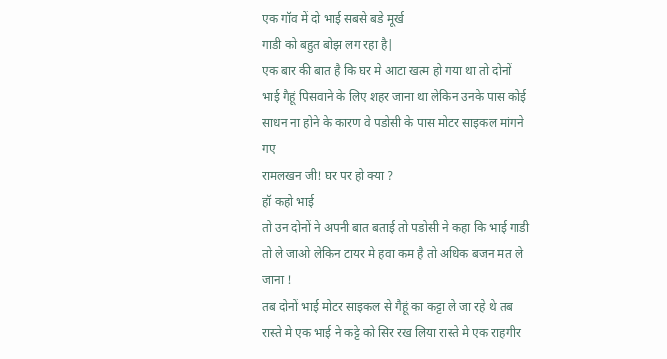एक गॉव में दो भाई सबसे बडे मूर्ख
गाडी को बहुत बोझ लग रहा है|
एक बार की बात है कि घर मे आटा खत्म हो गया था तो दोनों भाई गैहूं पिसवाने के लिए शहर जाना था लेकिन उनके पास कोई साधन ना होने के कारण वे पडोसी के पास मोटर साइकल मांगने गए
रामलखन जी! घर पर हो क्या ?
हॉ कहो भाई
तो उन दोनों ने अपनी बात बताई तो पडोसी ने कहा कि भाई गाडी तो ले जाओ लेकिन टायर मे हवा कम है तो अधिक बजन मत ले जाना !
तब दोनों भाई मोटर साइकल से गैहूं का कट्टा ले जा रहे थे तब रास्ते मे एक भाई ने कट्टे को सिर रख लिया रास्ते मे एक राहगीर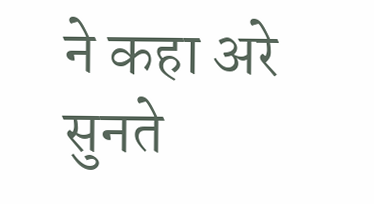ने कहा अरे सुनते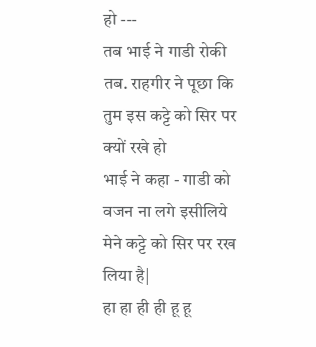हो ---
तब भाई ने गाडी रोकी तब. राहगीर ने पूछा कि तुम इस कट्टे को सिर पर क्यों रखे हो
भाई ने कहा - गाडी को वजन ना लगे इसीलिये मेने कट्टे को सिर पर रख लिया है|
हा हा ही ही हू हू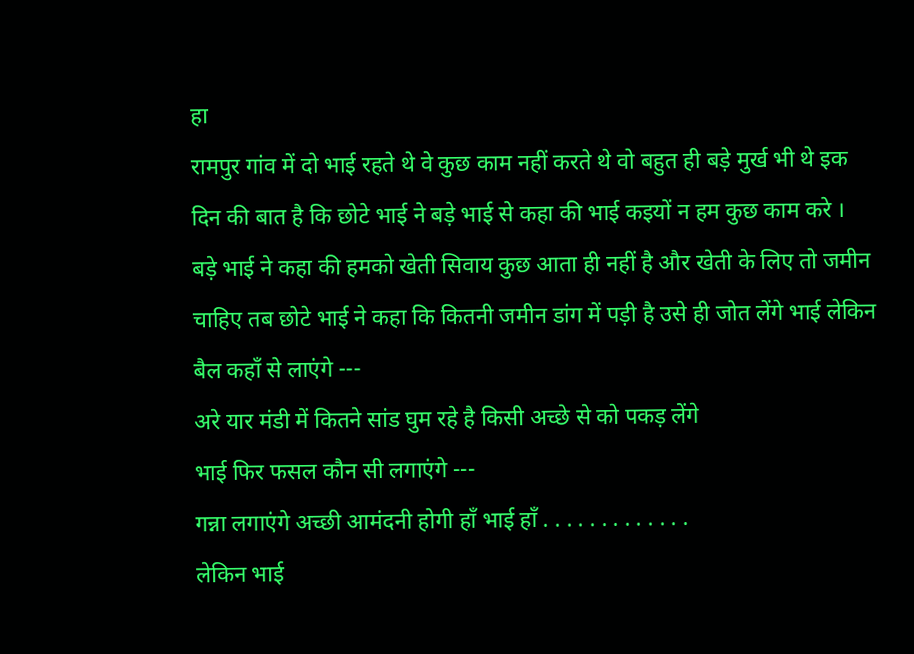हा
रामपुर गांव में दो भाई रहते थे वे कुछ काम नहीं करते थे वो बहुत ही बड़े मुर्ख भी थे इक दिन की बात है कि छोटे भाई ने बड़े भाई से कहा की भाई कइयों न हम कुछ काम करे ।
बड़े भाई ने कहा की हमको खेती सिवाय कुछ आता ही नहीं है और खेती के लिए तो जमीन चाहिए तब छोटे भाई ने कहा कि कितनी जमीन डांग में पड़ी है उसे ही जोत लेंगे भाई लेकिन बैल कहाँ से लाएंगे ---
अरे यार मंडी में कितने सांड घुम रहे है किसी अच्छे से को पकड़ लेंगे
भाई फिर फसल कौन सी लगाएंगे ---
गन्ना लगाएंगे अच्छी आमंदनी होगी हाँ भाई हाँ . . . . . . . . . . . . .
लेकिन भाई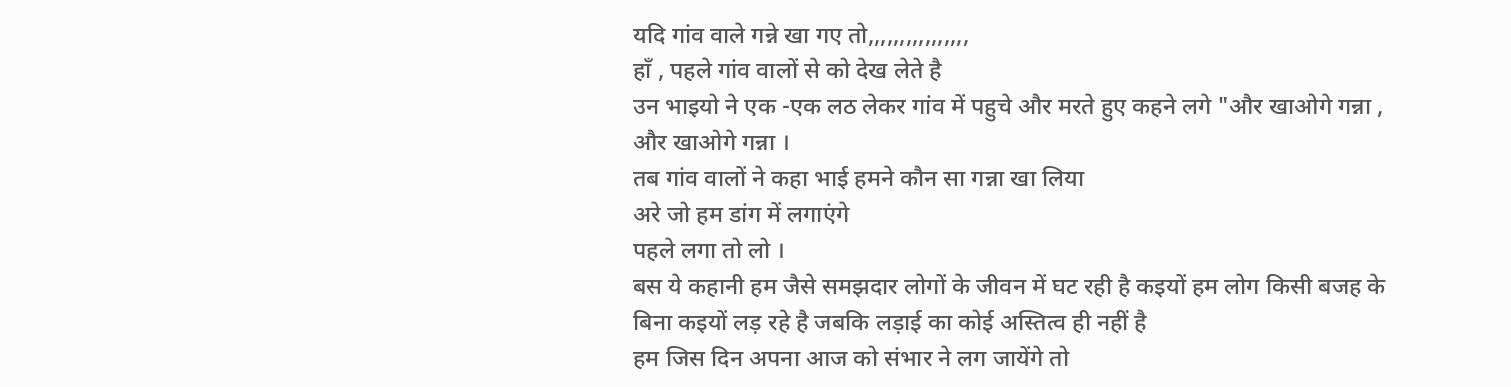यदि गांव वाले गन्ने खा गए तो,,,,,,,,,,,,,,,,
हाँ , पहले गांव वालों से को देख लेते है
उन भाइयो ने एक -एक लठ लेकर गांव में पहुचे और मरते हुए कहने लगे "और खाओगे गन्ना , और खाओगे गन्ना ।
तब गांव वालों ने कहा भाई हमने कौन सा गन्ना खा लिया
अरे जो हम डांग में लगाएंगे
पहले लगा तो लो ।
बस ये कहानी हम जैसे समझदार लोगों के जीवन में घट रही है कइयों हम लोग किसी बजह के बिना कइयों लड़ रहे है जबकि लड़ाई का कोई अस्तित्व ही नहीं है
हम जिस दिन अपना आज को संभार ने लग जायेंगे तो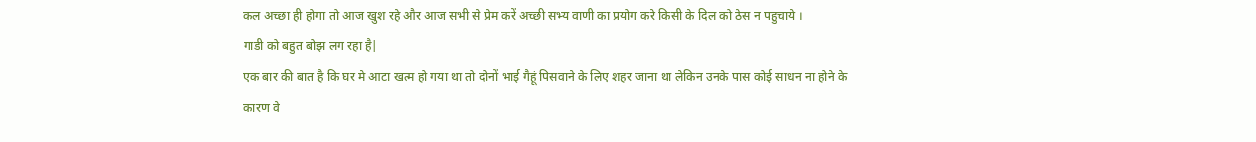कल अच्छा ही होगा तो आज खुश रहे और आज सभी से प्रेम करें अच्छी सभ्य वाणी का प्रयोग करे किसी के दिल को ठेस न पहुचाये ।
गाडी को बहुत बोझ लग रहा है|
एक बार की बात है कि घर मे आटा खत्म हो गया था तो दोनों भाई गैहूं पिसवाने के लिए शहर जाना था लेकिन उनके पास कोई साधन ना होने के कारण वे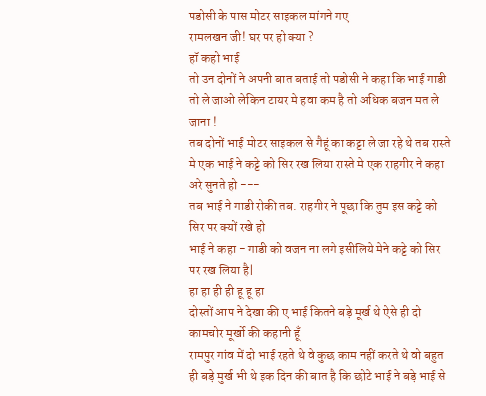पडोसी के पास मोटर साइकल मांगने गए
रामलखन जी! घर पर हो क्या ?
हॉ कहो भाई
तो उन दोनों ने अपनी बात बताई तो पडोसी ने कहा कि भाई गाडी तो ले जाओ लेकिन टायर मे हवा कम है तो अधिक बजन मत ले जाना !
तब दोनों भाई मोटर साइकल से गैहूं का कट्टा ले जा रहे थे तब रास्ते मे एक भाई ने कट्टे को सिर रख लिया रास्ते मे एक राहगीर ने कहा अरे सुनते हो ---
तब भाई ने गाडी रोकी तब. राहगीर ने पूछा कि तुम इस कट्टे को सिर पर क्यों रखे हो
भाई ने कहा - गाडी को वजन ना लगे इसीलिये मेने कट्टे को सिर पर रख लिया है|
हा हा ही ही हू हू हा
दोस्तों आप ने देखा की ए भाई कितने बड़े मूर्ख थे ऐसे ही दो कामचोर मूर्खो की कहानी हूँ
रामपुर गांव में दो भाई रहते थे वे कुछ काम नहीं करते थे वो बहुत ही बड़े मुर्ख भी थे इक दिन की बात है कि छोटे भाई ने बड़े भाई से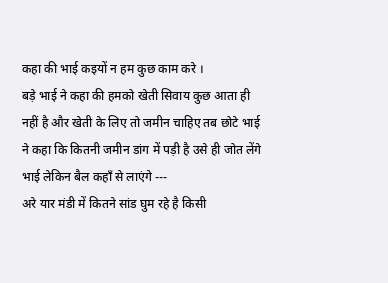कहा की भाई कइयों न हम कुछ काम करे ।
बड़े भाई ने कहा की हमको खेती सिवाय कुछ आता ही नहीं है और खेती के लिए तो जमीन चाहिए तब छोटे भाई ने कहा कि कितनी जमीन डांग में पड़ी है उसे ही जोत लेंगे भाई लेकिन बैल कहाँ से लाएंगे ---
अरे यार मंडी में कितने सांड घुम रहे है किसी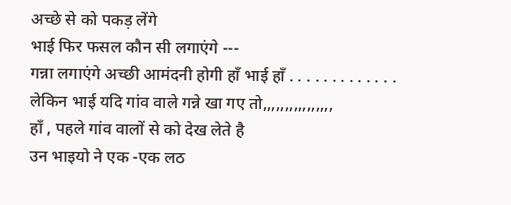अच्छे से को पकड़ लेंगे
भाई फिर फसल कौन सी लगाएंगे ---
गन्ना लगाएंगे अच्छी आमंदनी होगी हाँ भाई हाँ . . . . . . . . . . . . .
लेकिन भाई यदि गांव वाले गन्ने खा गए तो,,,,,,,,,,,,,,,,
हाँ , पहले गांव वालों से को देख लेते है
उन भाइयो ने एक -एक लठ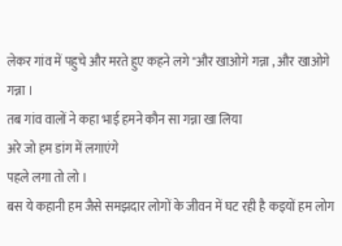लेकर गांव में पहुचे और मरते हुए कहने लगे "और खाओगे गन्ना , और खाओगे गन्ना ।
तब गांव वालों ने कहा भाई हमने कौन सा गन्ना खा लिया
अरे जो हम डांग में लगाएंगे
पहले लगा तो लो ।
बस ये कहानी हम जैसे समझदार लोगों के जीवन में घट रही है कइयों हम लोग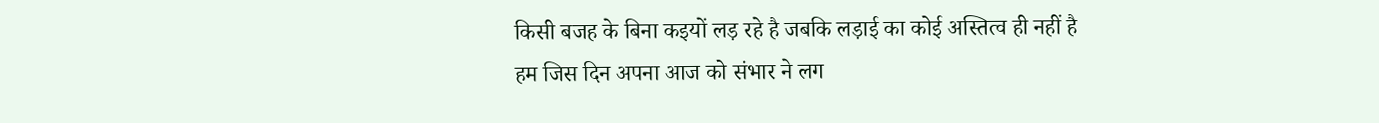किसी बजह के बिना कइयों लड़ रहे है जबकि लड़ाई का कोई अस्तित्व ही नहीं है
हम जिस दिन अपना आज को संभार ने लग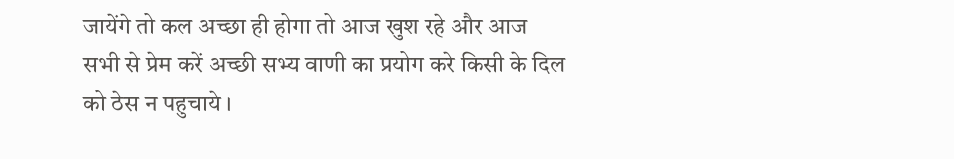जायेंगे तो कल अच्छा ही होगा तो आज खुश रहे और आज सभी से प्रेम करें अच्छी सभ्य वाणी का प्रयोग करे किसी के दिल को ठेस न पहुचाये ।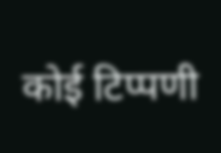कोई टिप्पणी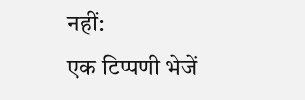नहीं:
एक टिप्पणी भेजें